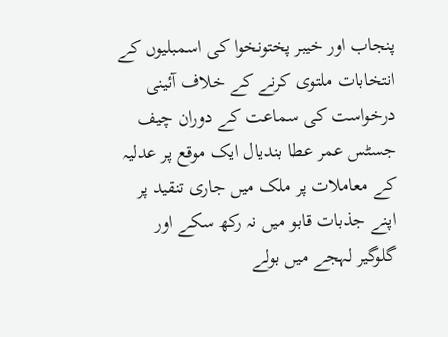پنجاب اور خیبر پختونخوا کی اسمبلیوں کے انتخابات ملتوی کرنے کے خلاف آئینی درخواست کی سماعت کے دوران چیف جسٹس عمر عطا بندیال ایک موقع پر عدلیہ کے معاملات پر ملک میں جاری تنقید پر اپنے جذبات قابو میں نہ رکھ سکے اور گلوگیر لہجے میں بولے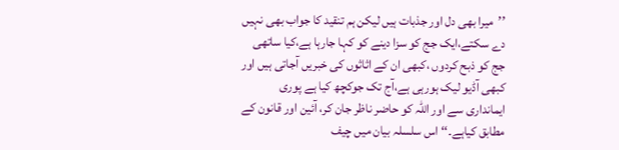’’میرا بھی دل اور جذبات ہیں لیکن ہم تنقید کا جواب بھی نہیں دے سکتے،ایک جج کو سزا دینے کو کہا جارہا ہے،کیا ساتھی جج کو ذبح کردوں ،کبھی ان کے اثاثوں کی خبریں آجاتی ہیں اور کبھی آڈیو لیک ہورہی ہے،آج تک جوکچھ کیا ہے پوری ایمانداری سے اور اللہ کو حاضر ناظر جان کر، آئین اور قانون کے مطابق کیاہے۔‘‘ اس سلسلہ بیان میں چیف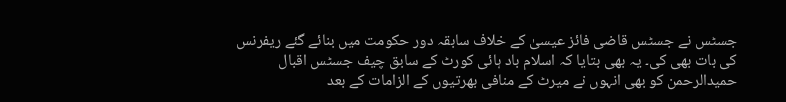جسٹس نے جسٹس قاضی فائز عیسیٰ کے خلاف سابقہ دور حکومت میں بنائے گئے ریفرنس کی بات بھی کی۔ یہ بھی بتایا کہ اسلام باد ہائی کورٹ کے سابق چیف جسٹس اقبال حمیدالرحمن کو بھی انہوں نے میرٹ کے منافی بھرتیوں کے الزامات کے بعد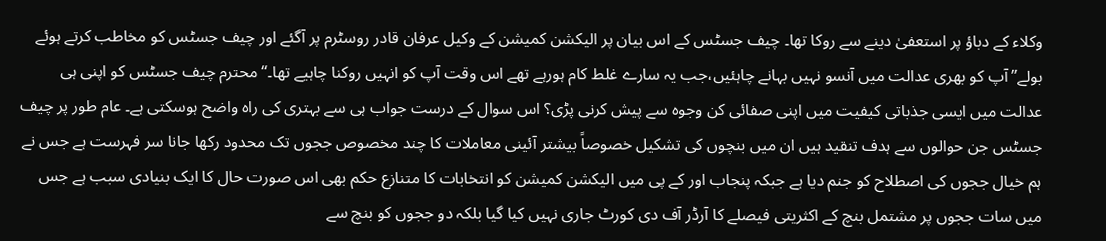وکلاء کے دباؤ پر استعفیٰ دینے سے روکا تھا۔ چیف جسٹس کے اس بیان پر الیکشن کمیشن کے وکیل عرفان قادر روسٹرم پر آگئے اور چیف جسٹس کو مخاطب کرتے ہوئے بولے’’ آپ کو بھری عدالت میں آنسو نہیں بہانے چاہئیں،جب یہ سارے غلط کام ہورہے تھے اس وقت آپ کو انہیں روکنا چاہیے تھا۔‘‘ محترم چیف جسٹس کو اپنی ہی عدالت میں ایسی جذباتی کیفیت میں اپنی صفائی کن وجوہ سے پیش کرنی پڑی؟ اس سوال کے درست جواب ہی سے بہتری کی راہ واضح ہوسکتی ہے۔ عام طور پر چیف جسٹس جن حوالوں سے ہدف تنقید ہیں ان میں بنچوں کی تشکیل خصوصاً بیشتر آئینی معاملات کا چند مخصوص ججوں تک محدود رکھا جانا سر فہرست ہے جس نے ہم خیال ججوں کی اصطلاح کو جنم دیا ہے جبکہ پنجاب اور کے پی میں الیکشن کمیشن کو انتخابات کا متنازع حکم بھی اس صورت حال کا ایک بنیادی سبب ہے جس میں سات ججوں پر مشتمل بنچ کے اکثریتی فیصلے کا آرڈر آف دی کورٹ جاری نہیں کیا گیا بلکہ دو ججوں کو بنچ سے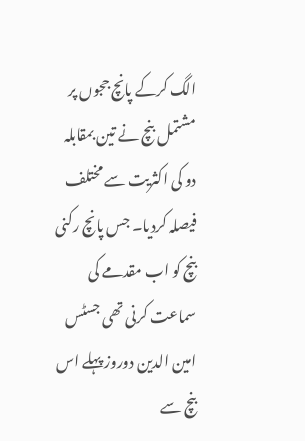الگ کرکے پانچ ججوں پر مشتمل بنچ نے تین بمقابلہ دو کی اکثریت سے مختلف فیصلہ کردیا۔ جس پانچ رکنی بنچ کو اب مقدمے کی سماعت کرنی تھی جسٹس امین الدین دوروز پہلے اس بنچ سے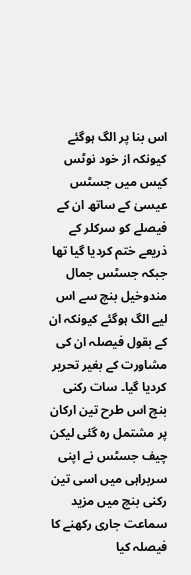اس بنا پر الگ ہوگئے کیونکہ از خود نوٹس کیس میں جسٹس عیسیٰ کے ساتھ ان کے فیصلے کو سرکلر کے ذریعے ختم کردیا گیا تھا جبکہ جسٹس جمال مندوخیل بنچ سے اس لیے الگ ہوگئے کیونکہ ان کے بقول فیصلہ ان کی مشاورت کے بغیر تحریر کردیا گیا۔ سات رکنی بنچ اس طرح تین ارکان پر مشتمل رہ گئی لیکن چیف جسٹس نے اپنی سربراہی میں اسی تین رکنی بنچ میں مزید سماعت جاری رکھنے کا فیصلہ کیا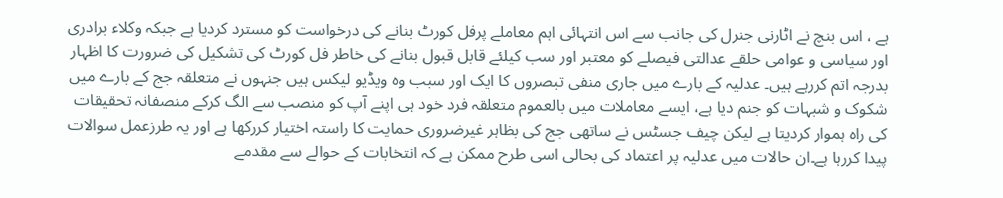ہے ، اس بنچ نے اٹارنی جنرل کی جانب سے اس انتہائی اہم معاملے پرفل کورٹ بنانے کی درخواست کو مسترد کردیا ہے جبکہ وکلاء برادری اور سیاسی و عوامی حلقے عدالتی فیصلے کو معتبر اور سب کیلئے قابل قبول بنانے کی خاطر فل کورٹ کی تشکیل کی ضرورت کا اظہار بدرجہ اتم کررہے ہیں۔ عدلیہ کے بارے میں جاری منفی تبصروں کا ایک اور سبب وہ ویڈیو لیکس ہیں جنہوں نے متعلقہ جج کے بارے میں شکوک و شبہات کو جنم دیا ہے، ایسے معاملات میں بالعموم متعلقہ فرد خود ہی اپنے آپ کو منصب سے الگ کرکے منصفانہ تحقیقات کی راہ ہموار کردیتا ہے لیکن چیف جسٹس نے ساتھی جج کی بظاہر غیرضروری حمایت کا راستہ اختیار کررکھا ہے اور یہ طرزعمل سوالات پیدا کررہا ہے۔ان حالات میں عدلیہ پر اعتماد کی بحالی اسی طرح ممکن ہے کہ انتخابات کے حوالے سے مقدمے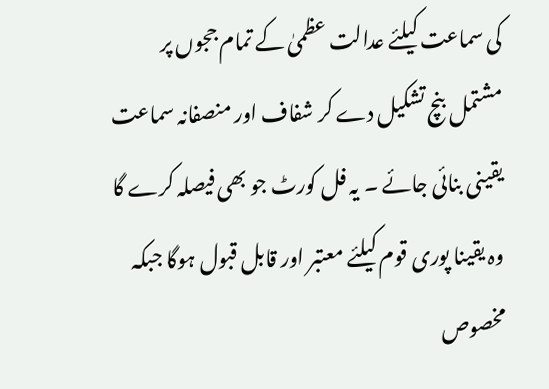کی سماعت کیلئے عدالت عظمیٰ کے تمام ججوں پر مشتمل بنچ تشکیل دے کر شفاف اور منصفانہ سماعت یقینی بنائی جائے ۔ یہ فل کورٹ جو بھی فیصلہ کرے گا وہ یقینا پوری قوم کیلئے معتبر اور قابل قبول ہوگا جبکہ مخصوص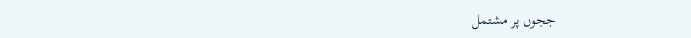ججوں پر مشتمل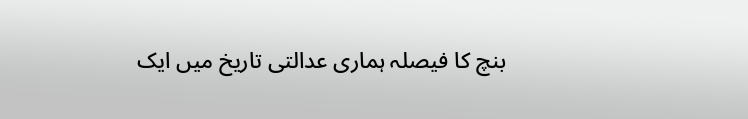بنچ کا فیصلہ ہماری عدالتی تاریخ میں ایک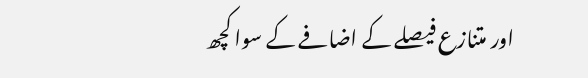اور متنازع فیصلے کے اضافے کے سوا کچھ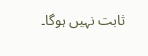ثابت نہیں ہوگا۔